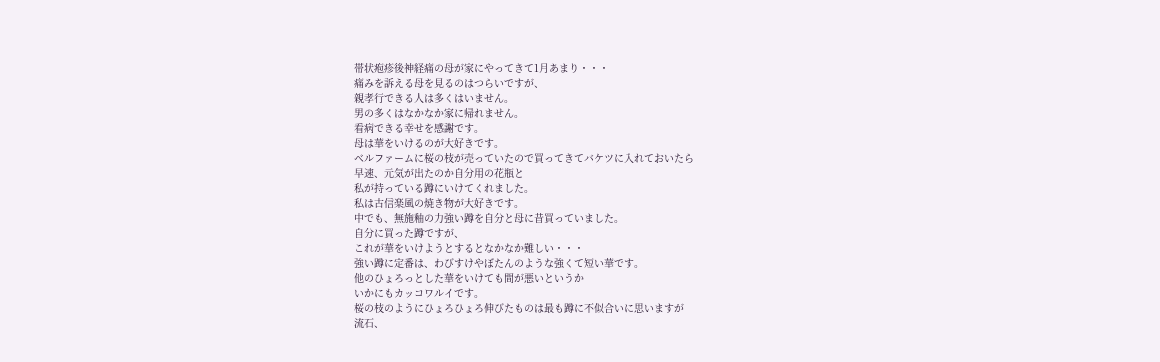帯状疱疹後神経痛の母が家にやってきて1月あまり・・・
痛みを訴える母を見るのはつらいですが、
親孝行できる人は多くはいません。
男の多くはなかなか家に帰れません。
看病できる幸せを感謝です。
母は華をいけるのが大好きです。
ベルファームに桜の枝が売っていたので買ってきてバケツに入れておいたら
早速、元気が出たのか自分用の花瓶と
私が持っている蹲にいけてくれました。
私は古信楽風の焼き物が大好きです。
中でも、無施釉の力強い蹲を自分と母に昔買っていました。
自分に買った蹲ですが、
これが華をいけようとするとなかなか難しい・・・
強い蹲に定番は、わびすけやぼたんのような強くて短い華です。
他のひょろっとした華をいけても間が悪いというか
いかにもカッコワルイです。
桜の枝のようにひょろひょろ伸びたものは最も蹲に不似合いに思いますが
流石、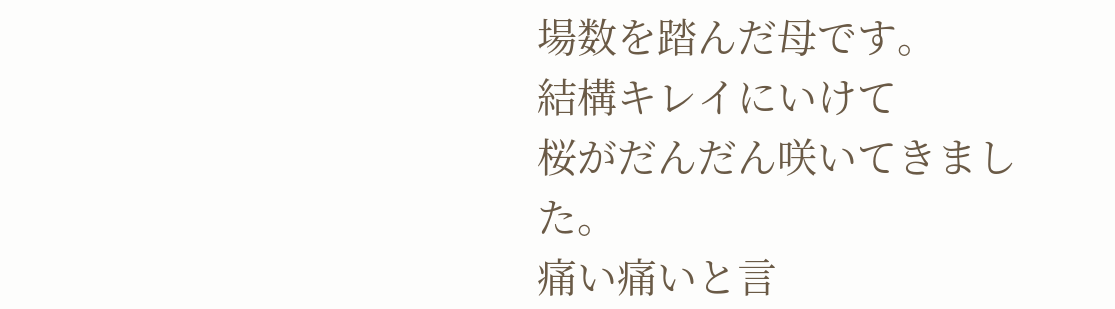場数を踏んだ母です。
結構キレイにいけて
桜がだんだん咲いてきました。
痛い痛いと言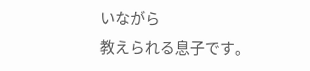いながら
教えられる息子です。